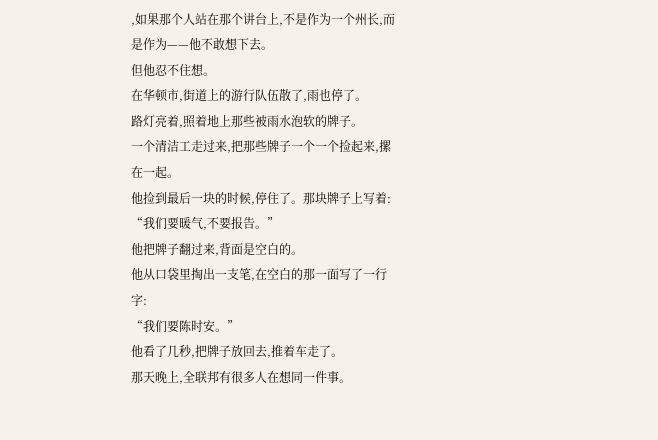,如果那个人站在那个讲台上,不是作为一个州长,而是作为——他不敢想下去。
但他忍不住想。
在华顿市,街道上的游行队伍散了,雨也停了。
路灯亮着,照着地上那些被雨水泡软的牌子。
一个清洁工走过来,把那些牌子一个一个捡起来,摞在一起。
他捡到最后一块的时候,停住了。那块牌子上写着:
“我们要暖气,不要报告。”
他把牌子翻过来,背面是空白的。
他从口袋里掏出一支笔,在空白的那一面写了一行字:
“我们要陈时安。”
他看了几秒,把牌子放回去,推着车走了。
那天晚上,全联邦有很多人在想同一件事。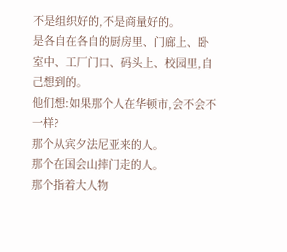不是组织好的,不是商量好的。
是各自在各自的厨房里、门廊上、卧室中、工厂门口、码头上、校园里,自己想到的。
他们想:如果那个人在华顿市,会不会不一样?
那个从宾夕法尼亚来的人。
那个在国会山摔门走的人。
那个指着大人物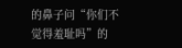的鼻子问“你们不觉得羞耻吗”的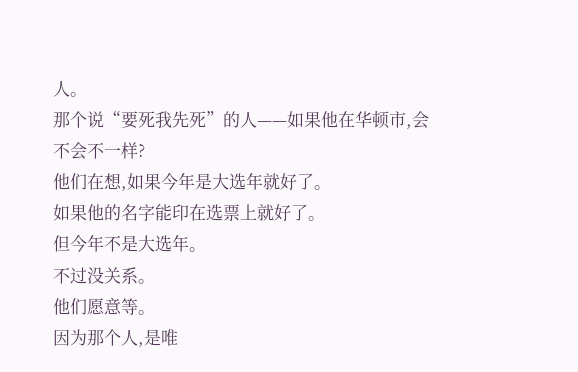人。
那个说“要死我先死”的人——如果他在华顿市,会不会不一样?
他们在想,如果今年是大选年就好了。
如果他的名字能印在选票上就好了。
但今年不是大选年。
不过没关系。
他们愿意等。
因为那个人,是唯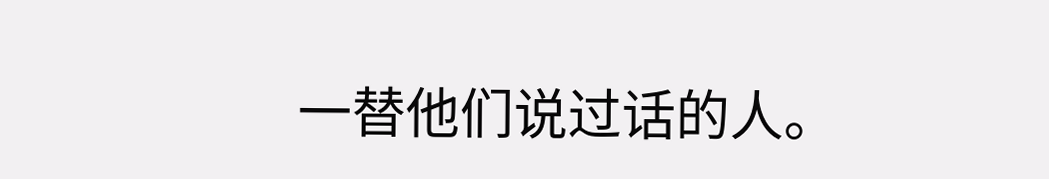一替他们说过话的人。